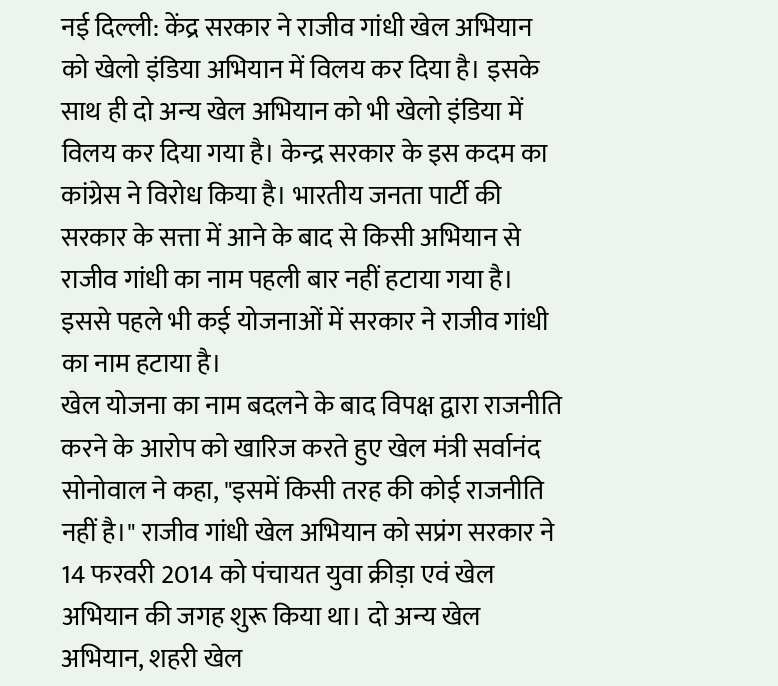नई दिल्ली: केंद्र सरकार ने राजीव गांधी खेल अभियान को खेलो इंडिया अभियान में विलय कर दिया है। इसके साथ ही दो अन्य खेल अभियान को भी खेलो इंडिया में विलय कर दिया गया है। केन्द्र सरकार के इस कदम का कांग्रेस ने विरोध किया है। भारतीय जनता पार्टी की सरकार के सत्ता में आने के बाद से किसी अभियान से राजीव गांधी का नाम पहली बार नहीं हटाया गया है। इससे पहले भी कई योजनाओं में सरकार ने राजीव गांधी का नाम हटाया है।
खेल योजना का नाम बदलने के बाद विपक्ष द्वारा राजनीति करने के आरोप को खारिज करते हुए खेल मंत्री सर्वानंद सोनोवाल ने कहा, "इसमें किसी तरह की कोई राजनीति नहीं है।" राजीव गांधी खेल अभियान को सप्रंग सरकार ने 14 फरवरी 2014 को पंचायत युवा क्रीड़ा एवं खेल अभियान की जगह शुरू किया था। दो अन्य खेल अभियान, शहरी खेल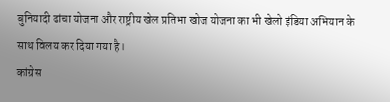बुनियादी ढांचा योजना और राष्ट्रीय खेल प्रतिभा खोज योजना का भी खेलो इंडिया अभियान के साथ विलय कर दिया गया है।
कांग्रेस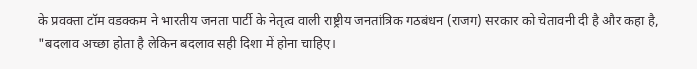के प्रवक्ता टॉम वडक्कम ने भारतीय जनता पार्टी के नेतृत्व वाली राष्ट्रीय जनतांत्रिक गठबंधन (राजग) सरकार को चेतावनी दी है और कहा है, "बदलाव अच्छा होता है लेकिन बदलाव सही दिशा में होना चाहिए।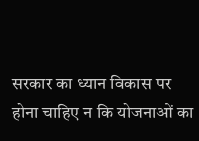सरकार का ध्यान विकास पर होना चाहिए न कि योजनाओं का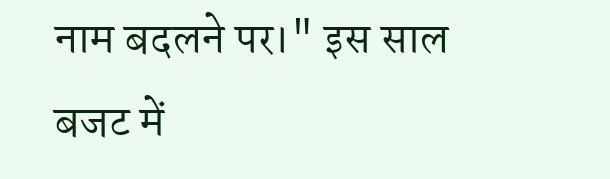नाम बदलने पर।" इस साल बजट में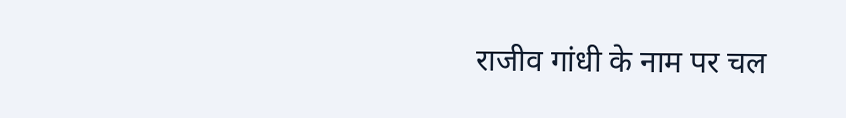राजीव गांधी के नाम पर चल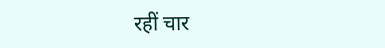रहीं चार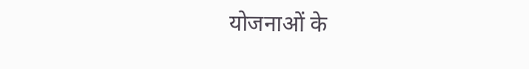योजनाओं के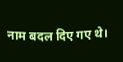नाम बदल दिए गए थे।